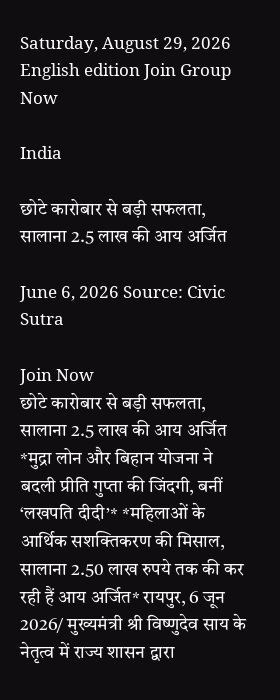Saturday, August 29, 2026
English edition Join Group Now

India

छोटे कारोबार से बड़ी सफलता, सालाना 2.5 लाख की आय अर्जित

June 6, 2026 Source: Civic Sutra

Join Now
छोटे कारोबार से बड़ी सफलता, सालाना 2.5 लाख की आय अर्जित
*मुद्रा लोन और बिहान योजना ने बदली प्रीति गुप्ता की जिंदगी, बनीं ‘लखपति दीदी’* *महिलाओं के आर्थिक सशक्तिकरण की मिसाल, सालाना 2.50 लाख रुपये तक की कर रही हैं आय अर्जित* रायपुर, 6 जून 2026/ मुख्यमंत्री श्री विष्णुदेव साय के नेतृत्व में राज्य शासन द्वारा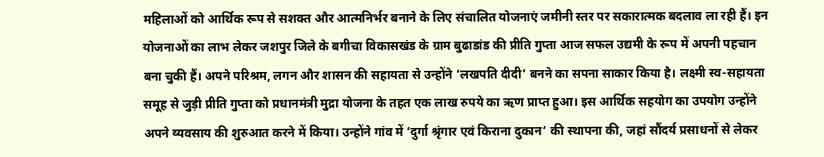महिलाओं को आर्थिक रूप से सशक्त और आत्मनिर्भर बनाने के लिए संचालित योजनाएं जमीनी स्तर पर सकारात्मक बदलाव ला रही हैं। इन योजनाओं का लाभ लेकर जशपुर जिले के बगीचा विकासखंड के ग्राम बुढाडांड की प्रीति गुप्ता आज सफल उद्यमी के रूप में अपनी पहचान बना चुकी हैं। अपने परिश्रम, लगन और शासन की सहायता से उन्होंने ‘लखपति दीदी’ बनने का सपना साकार किया है। लक्ष्मी स्व-सहायता समूह से जुड़ी प्रीति गुप्ता को प्रधानमंत्री मुद्रा योजना के तहत एक लाख रुपये का ऋण प्राप्त हुआ। इस आर्थिक सहयोग का उपयोग उन्होंने अपने व्यवसाय की शुरुआत करने में किया। उन्होंने गांव में ‘दुर्गा श्रृंगार एवं किराना दुकान’ की स्थापना की, जहां सौंदर्य प्रसाधनों से लेकर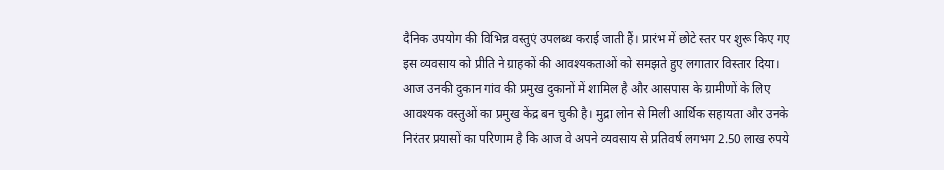दैनिक उपयोग की विभिन्न वस्तुएं उपलब्ध कराई जाती हैं। प्रारंभ में छोटे स्तर पर शुरू किए गए इस व्यवसाय को प्रीति ने ग्राहकों की आवश्यकताओं को समझते हुए लगातार विस्तार दिया। आज उनकी दुकान गांव की प्रमुख दुकानों में शामिल है और आसपास के ग्रामीणों के लिए आवश्यक वस्तुओं का प्रमुख केंद्र बन चुकी है। मुद्रा लोन से मिली आर्थिक सहायता और उनके निरंतर प्रयासों का परिणाम है कि आज वे अपने व्यवसाय से प्रतिवर्ष लगभग 2.50 लाख रुपये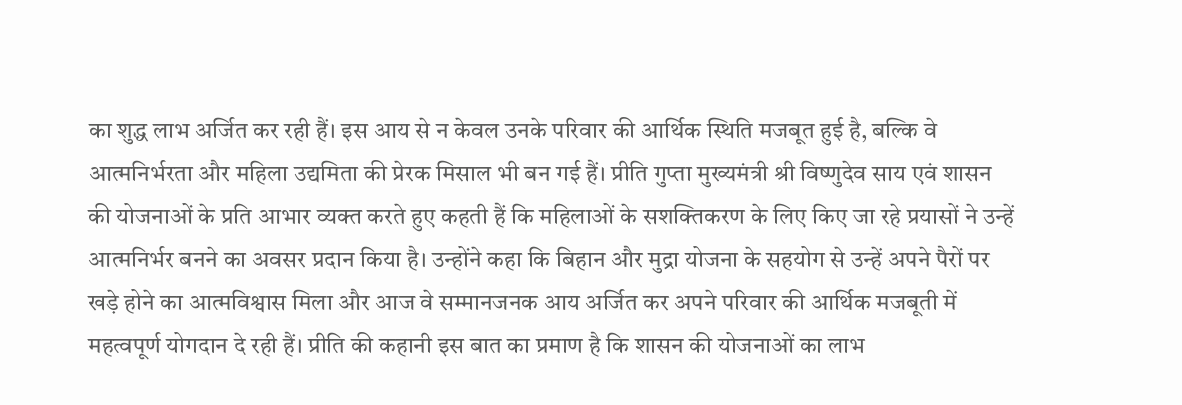का शुद्ध लाभ अर्जित कर रही हैं। इस आय से न केवल उनके परिवार की आर्थिक स्थिति मजबूत हुई है, बल्कि वे आत्मनिर्भरता और महिला उद्यमिता की प्रेरक मिसाल भी बन गई हैं। प्रीति गुप्ता मुख्यमंत्री श्री विष्णुदेव साय एवं शासन की योजनाओं के प्रति आभार व्यक्त करते हुए कहती हैं कि महिलाओं के सशक्तिकरण के लिए किए जा रहे प्रयासों ने उन्हें आत्मनिर्भर बनने का अवसर प्रदान किया है। उन्होंने कहा कि बिहान और मुद्रा योजना के सहयोग से उन्हें अपने पैरों पर खड़े होने का आत्मविश्वास मिला और आज वे सम्मानजनक आय अर्जित कर अपने परिवार की आर्थिक मजबूती में महत्वपूर्ण योगदान दे रही हैं। प्रीति की कहानी इस बात का प्रमाण है कि शासन की योजनाओं का लाभ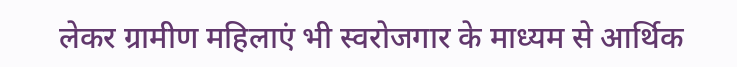लेकर ग्रामीण महिलाएं भी स्वरोजगार के माध्यम से आर्थिक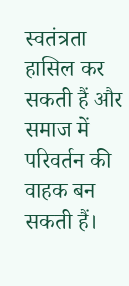स्वतंत्रता हासिल कर सकती हैं और समाज में परिवर्तन की वाहक बन सकती हैं।